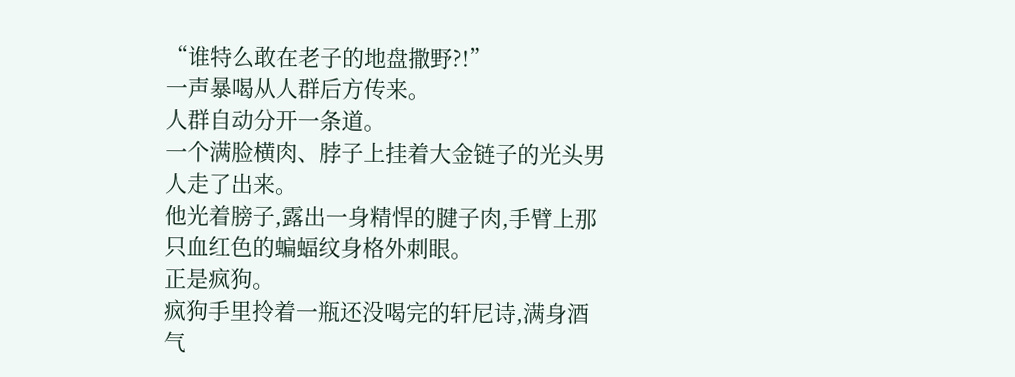“谁特么敢在老子的地盘撒野?!”
一声暴喝从人群后方传来。
人群自动分开一条道。
一个满脸横肉、脖子上挂着大金链子的光头男人走了出来。
他光着膀子,露出一身精悍的腱子肉,手臂上那只血红色的蝙蝠纹身格外刺眼。
正是疯狗。
疯狗手里拎着一瓶还没喝完的轩尼诗,满身酒气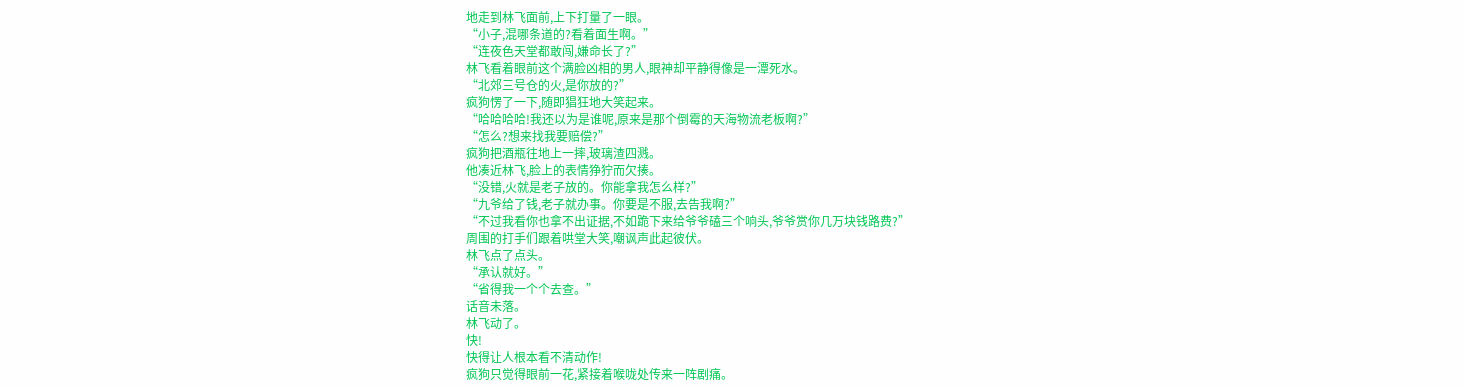地走到林飞面前,上下打量了一眼。
“小子,混哪条道的?看着面生啊。”
“连夜色天堂都敢闯,嫌命长了?”
林飞看着眼前这个满脸凶相的男人,眼神却平静得像是一潭死水。
“北郊三号仓的火,是你放的?”
疯狗愣了一下,随即猖狂地大笑起来。
“哈哈哈哈!我还以为是谁呢,原来是那个倒霉的天海物流老板啊?”
“怎么?想来找我要赔偿?”
疯狗把酒瓶往地上一摔,玻璃渣四溅。
他凑近林飞,脸上的表情狰狞而欠揍。
“没错,火就是老子放的。你能拿我怎么样?”
“九爷给了钱,老子就办事。你要是不服,去告我啊?”
“不过我看你也拿不出证据,不如跪下来给爷爷磕三个响头,爷爷赏你几万块钱路费?”
周围的打手们跟着哄堂大笑,嘲讽声此起彼伏。
林飞点了点头。
“承认就好。”
“省得我一个个去查。”
话音未落。
林飞动了。
快!
快得让人根本看不清动作!
疯狗只觉得眼前一花,紧接着喉咙处传来一阵剧痛。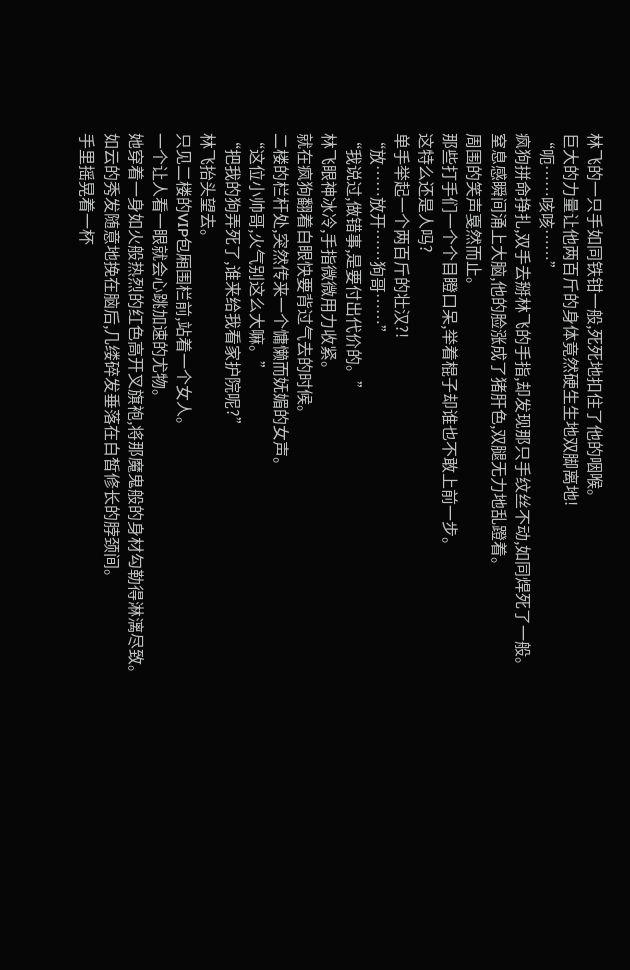林飞的一只手如同铁钳一般,死死地扣住了他的咽喉。
巨大的力量让他两百斤的身体竟然硬生生地双脚离地!
“呃……咳咳……”
疯狗拼命挣扎,双手去掰林飞的手指,却发现那只手纹丝不动,如同焊死了一般。
窒息感瞬间涌上大脑,他的脸涨成了猪肝色,双腿无力地乱蹬着。
周围的笑声戛然而止。
那些打手们一个个目瞪口呆,举着棍子却谁也不敢上前一步。
这特么还是人吗?
单手举起一个两百斤的壮汉?!
“放……放开……狗哥……”
“我说过,做错事,是要付出代价的。”
林飞眼神冰冷,手指微微用力收紧。
就在疯狗翻着白眼快要背过气去的时候。
二楼的栏杆处,突然传来一个慵懒而妩媚的女声。
“这位小帅哥,火气别这么大嘛。”
“把我的狗弄死了,谁来给我看家护院呢?”
林飞抬头望去。
只见二楼的VIP包厢围栏前,站着一个女人。
一个让人看一眼就会心跳加速的尤物。
她穿着一身如火般热烈的红色高开叉旗袍,将那魔鬼般的身材勾勒得淋漓尽致。
如云的秀发随意地挽在脑后,几缕碎发垂落在白皙修长的脖颈间。
手里摇晃着一杯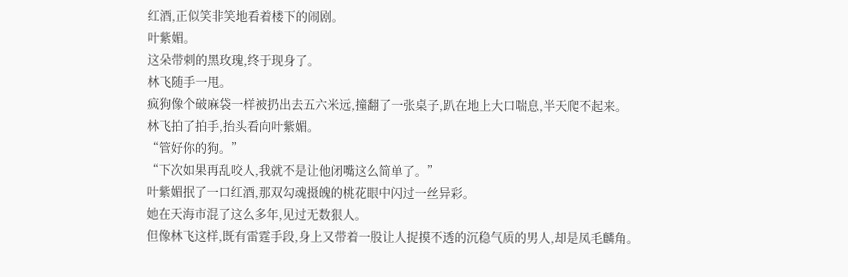红酒,正似笑非笑地看着楼下的闹剧。
叶紫媚。
这朵带刺的黑玫瑰,终于现身了。
林飞随手一甩。
疯狗像个破麻袋一样被扔出去五六米远,撞翻了一张桌子,趴在地上大口喘息,半天爬不起来。
林飞拍了拍手,抬头看向叶紫媚。
“管好你的狗。”
“下次如果再乱咬人,我就不是让他闭嘴这么简单了。”
叶紫媚抿了一口红酒,那双勾魂摄魄的桃花眼中闪过一丝异彩。
她在天海市混了这么多年,见过无数狠人。
但像林飞这样,既有雷霆手段,身上又带着一股让人捉摸不透的沉稳气质的男人,却是凤毛麟角。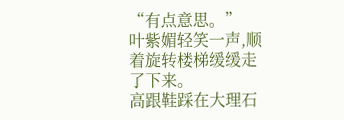“有点意思。”
叶紫媚轻笑一声,顺着旋转楼梯缓缓走了下来。
高跟鞋踩在大理石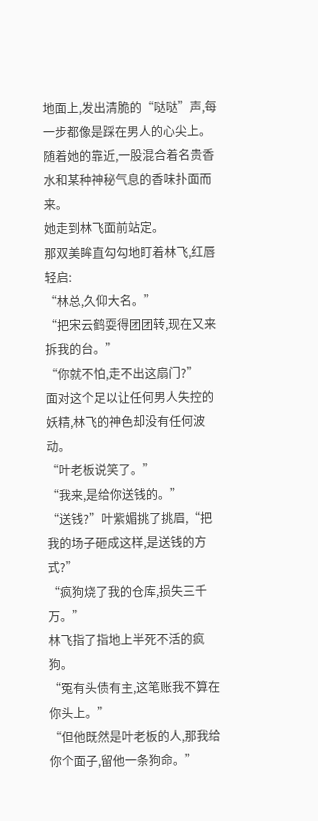地面上,发出清脆的“哒哒”声,每一步都像是踩在男人的心尖上。
随着她的靠近,一股混合着名贵香水和某种神秘气息的香味扑面而来。
她走到林飞面前站定。
那双美眸直勾勾地盯着林飞,红唇轻启:
“林总,久仰大名。”
“把宋云鹤耍得团团转,现在又来拆我的台。”
“你就不怕,走不出这扇门?”
面对这个足以让任何男人失控的妖精,林飞的神色却没有任何波动。
“叶老板说笑了。”
“我来,是给你送钱的。”
“送钱?”叶紫媚挑了挑眉,“把我的场子砸成这样,是送钱的方式?”
“疯狗烧了我的仓库,损失三千万。”
林飞指了指地上半死不活的疯狗。
“冤有头债有主,这笔账我不算在你头上。”
“但他既然是叶老板的人,那我给你个面子,留他一条狗命。”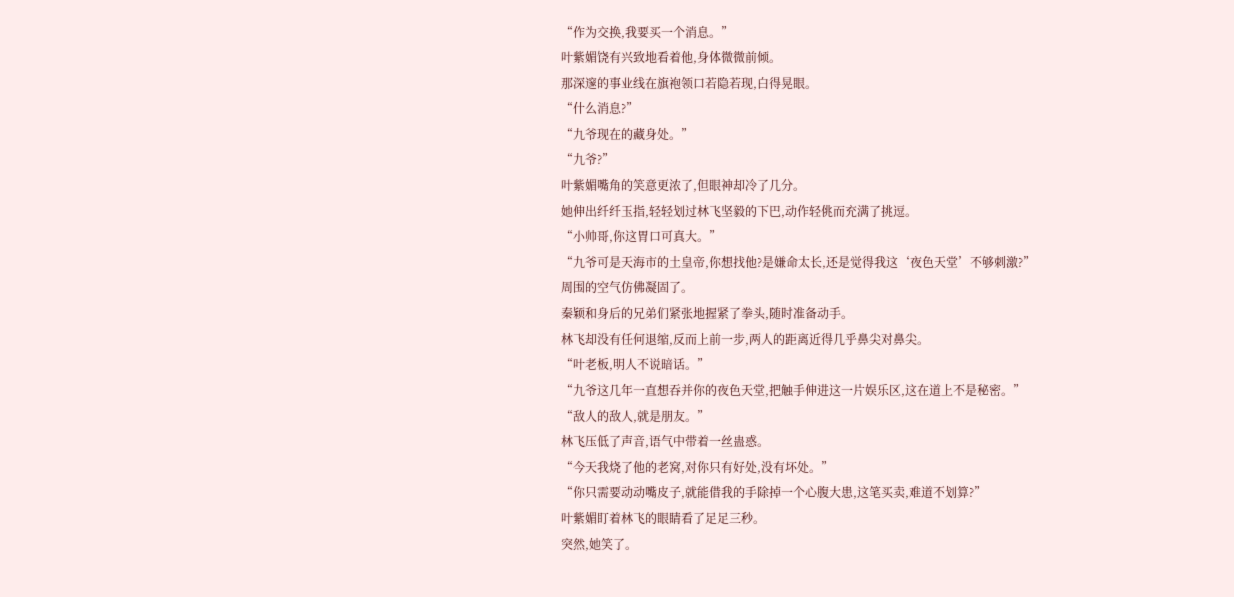“作为交换,我要买一个消息。”
叶紫媚饶有兴致地看着他,身体微微前倾。
那深邃的事业线在旗袍领口若隐若现,白得晃眼。
“什么消息?”
“九爷现在的藏身处。”
“九爷?”
叶紫媚嘴角的笑意更浓了,但眼神却冷了几分。
她伸出纤纤玉指,轻轻划过林飞坚毅的下巴,动作轻佻而充满了挑逗。
“小帅哥,你这胃口可真大。”
“九爷可是天海市的土皇帝,你想找他?是嫌命太长,还是觉得我这‘夜色天堂’不够刺激?”
周围的空气仿佛凝固了。
秦颖和身后的兄弟们紧张地握紧了拳头,随时准备动手。
林飞却没有任何退缩,反而上前一步,两人的距离近得几乎鼻尖对鼻尖。
“叶老板,明人不说暗话。”
“九爷这几年一直想吞并你的夜色天堂,把触手伸进这一片娱乐区,这在道上不是秘密。”
“敌人的敌人,就是朋友。”
林飞压低了声音,语气中带着一丝蛊惑。
“今天我烧了他的老窝,对你只有好处,没有坏处。”
“你只需要动动嘴皮子,就能借我的手除掉一个心腹大患,这笔买卖,难道不划算?”
叶紫媚盯着林飞的眼睛看了足足三秒。
突然,她笑了。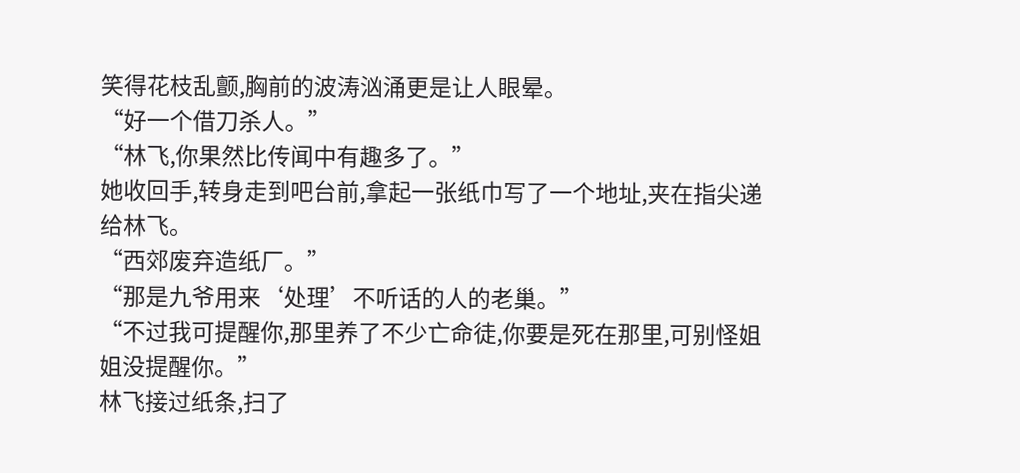笑得花枝乱颤,胸前的波涛汹涌更是让人眼晕。
“好一个借刀杀人。”
“林飞,你果然比传闻中有趣多了。”
她收回手,转身走到吧台前,拿起一张纸巾写了一个地址,夹在指尖递给林飞。
“西郊废弃造纸厂。”
“那是九爷用来‘处理’不听话的人的老巢。”
“不过我可提醒你,那里养了不少亡命徒,你要是死在那里,可别怪姐姐没提醒你。”
林飞接过纸条,扫了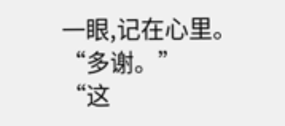一眼,记在心里。
“多谢。”
“这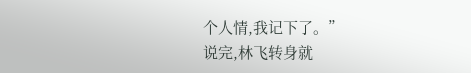个人情,我记下了。”
说完,林飞转身就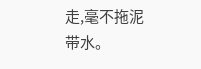走,毫不拖泥带水。